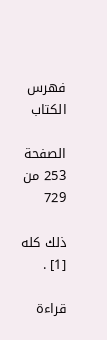فهرس الكتاب

الصفحة 253 من 729

ذلك كله [1] .

قراءة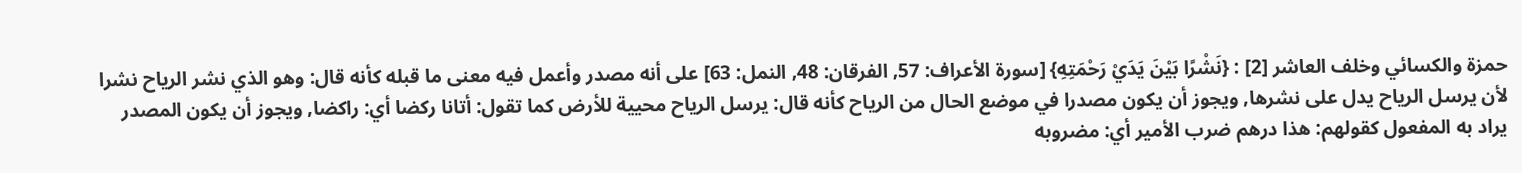حمزة والكسائي وخلف العاشر [2] : {نَشْرًا بَيْنَ يَدَيْ رَحْمَتِهِ} [سورة الأعراف: 57, الفرقان: 48, النمل: 63] على أنه مصدر وأعمل فيه معنى ما قبله كأنه قال: وهو الذي نشر الرياح نشرا لأن يرسل الرياح يدل على نشرها, ويجوز أن يكون مصدرا في موضع الحال من الرياح كأنه قال: يرسل الرياح محيية للأرض كما تقول: أتانا ركضا أي: راكضا, ويجوز أن يكون المصدر يراد به المفعول كقولهم: هذا درهم ضرب الأمير أي: مضروبه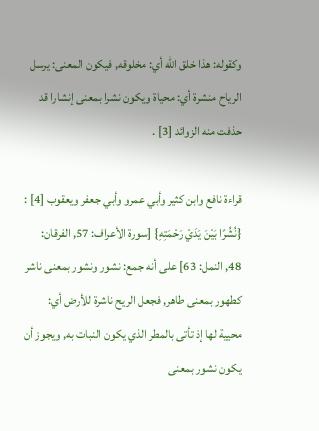وكقوله: هذا خلق الله أي: مخلوقه, فيكون المعنى: يرسل الرياح منشرة أي: محياة ويكون نشرا بمعنى إنشارا قد حذفت منه الزوائد [3] .

قراءة نافع وابن كثير وأبي عمرو وأبي جعفر ويعقوب [4] : {نُشُرًا بَيْنَ يَدَيْ رَحْمَتِهِ} [سورة الأعراف: 57, الفرقان: 48, النمل: 63] على أنه جمع: نشور ونشور بمعنى ناشر كطهور بمعنى طاهر, فجعل الريح ناشرة للأرض أي: محيية لها إذ تأتى بالمطر الذي يكون النبات به, ويجوز أن يكون نشور بمعنى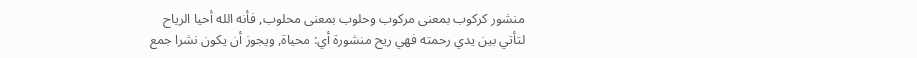منشور كركوب بمعنى مركوب وحلوب بمعنى محلوب, فأنه الله أحيا الرياح لتأتي بين يدي رحمته فهي ريح منشورة أي: محياة, ويجوز أن يكون نشرا جمع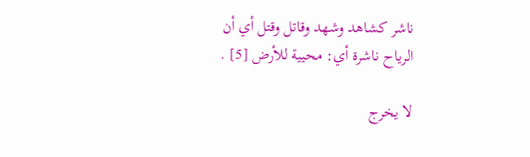ناشر كشاهد وشهد وقاتل وقتل أي أن الرياح ناشرة أي: محيية للأرض [5] .

لا يخرج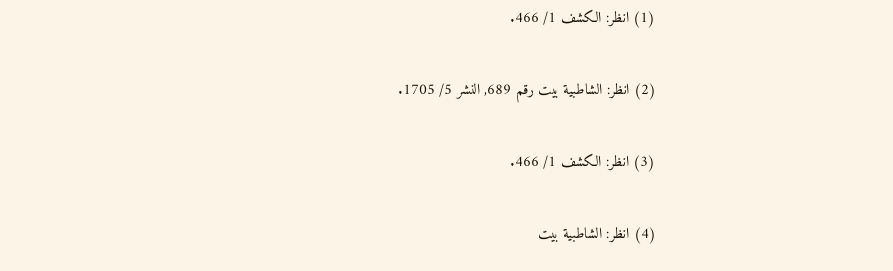(1) انظر: الكشف 1/ 466.

(2) انظر: الشاطبية بيت رقم 689, النشر 5/ 1705.

(3) انظر: الكشف 1/ 466.

(4) انظر: الشاطبية بيت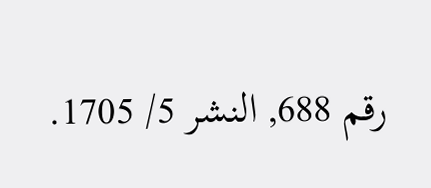رقم 688, النشر 5/ 1705.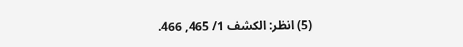(5) انظر: الكشف 1/ 465, 466.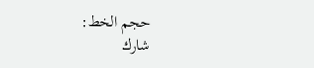حجم الخط:
شارك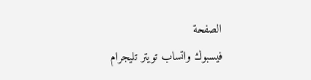الصفحة
فيسبوك واتساب تويتر تليجرام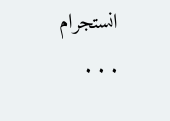انستجرام
. . .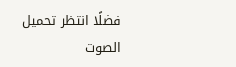فضلًا انتظر تحميل الصوت